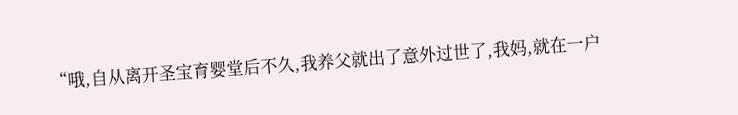“哦,自从离开圣宝育婴堂后不久,我养父就出了意外过世了,我妈,就在一户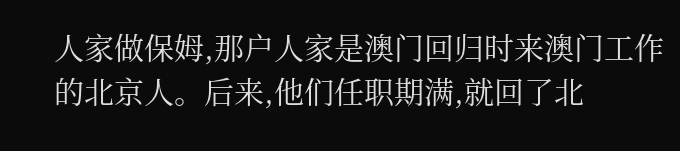人家做保姆,那户人家是澳门回归时来澳门工作的北京人。后来,他们任职期满,就回了北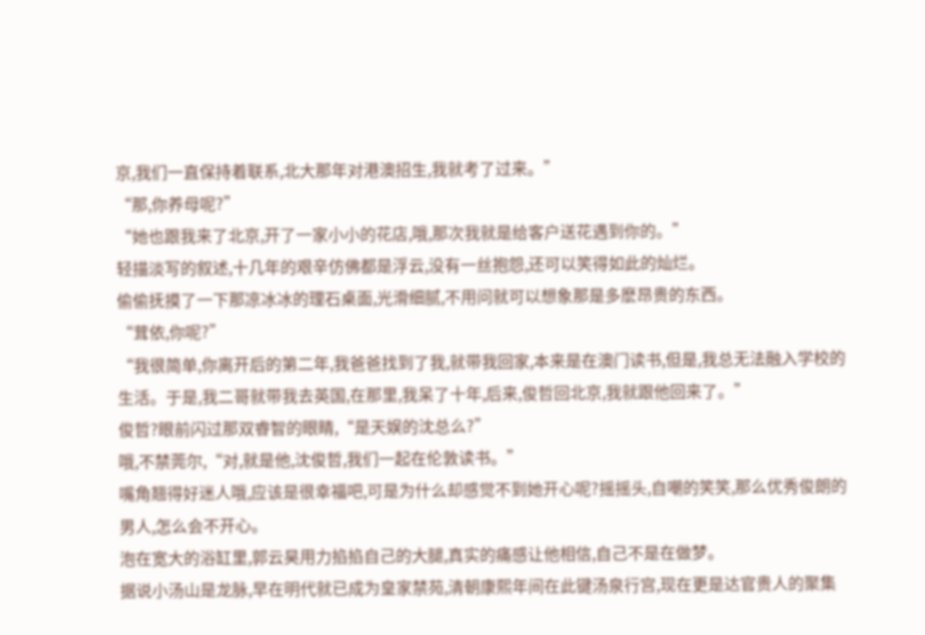京,我们一直保持着联系,北大那年对港澳招生,我就考了过来。”
“那,你养母呢?”
“她也跟我来了北京,开了一家小小的花店,哦,那次我就是给客户送花遇到你的。”
轻描淡写的叙述,十几年的艰辛仿佛都是浮云,没有一丝抱怨,还可以笑得如此的灿烂。
偷偷抚摸了一下那凉冰冰的理石桌面,光滑细腻,不用问就可以想象那是多麽昂贵的东西。
“茸依,你呢?”
“我很简单,你离开后的第二年,我爸爸找到了我,就带我回家,本来是在澳门读书,但是,我总无法融入学校的生活。于是,我二哥就带我去英国,在那里,我呆了十年,后来,俊哲回北京,我就跟他回来了。”
俊哲?眼前闪过那双睿智的眼睛,“是天娱的沈总么?”
哦,不禁莞尔,“对,就是他,沈俊哲,我们一起在伦敦读书。”
嘴角翘得好迷人哦,应该是很幸福吧,可是为什么却感觉不到她开心呢?摇摇头,自嘲的笑笑,那么优秀俊朗的男人,怎么会不开心。
泡在宽大的浴缸里,郭云昊用力掐掐自己的大腿,真实的痛感让他相信,自己不是在做梦。
据说小汤山是龙脉,早在明代就已成为皇家禁苑,清朝康熙年间在此键汤泉行宫,现在更是达官贵人的聚集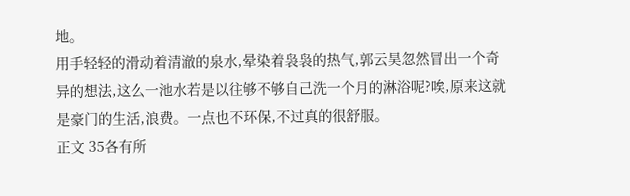地。
用手轻轻的滑动着清澈的泉水,晕染着袅袅的热气,郭云昊忽然冒出一个奇异的想法,这么一池水若是以往够不够自己洗一个月的淋浴呢?唉,原来这就是豪门的生活,浪费。一点也不环保,不过真的很舒服。
正文 35各有所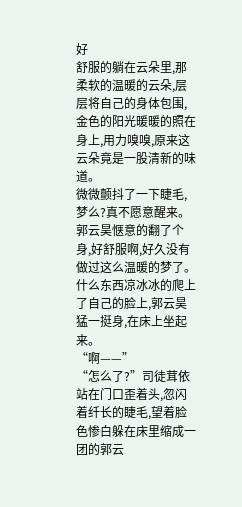好
舒服的躺在云朵里,那柔软的温暖的云朵,层层将自己的身体包围,金色的阳光暖暖的照在身上,用力嗅嗅,原来这云朵竟是一股清新的味道。
微微颤抖了一下睫毛,梦么?真不愿意醒来。
郭云昊惬意的翻了个身,好舒服啊,好久没有做过这么温暖的梦了。
什么东西凉冰冰的爬上了自己的脸上,郭云昊猛一挺身,在床上坐起来。
“啊——”
“怎么了?”司徒茸依站在门口歪着头,忽闪着纤长的睫毛,望着脸色惨白躲在床里缩成一团的郭云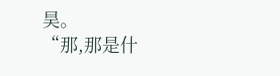昊。
“那,那是什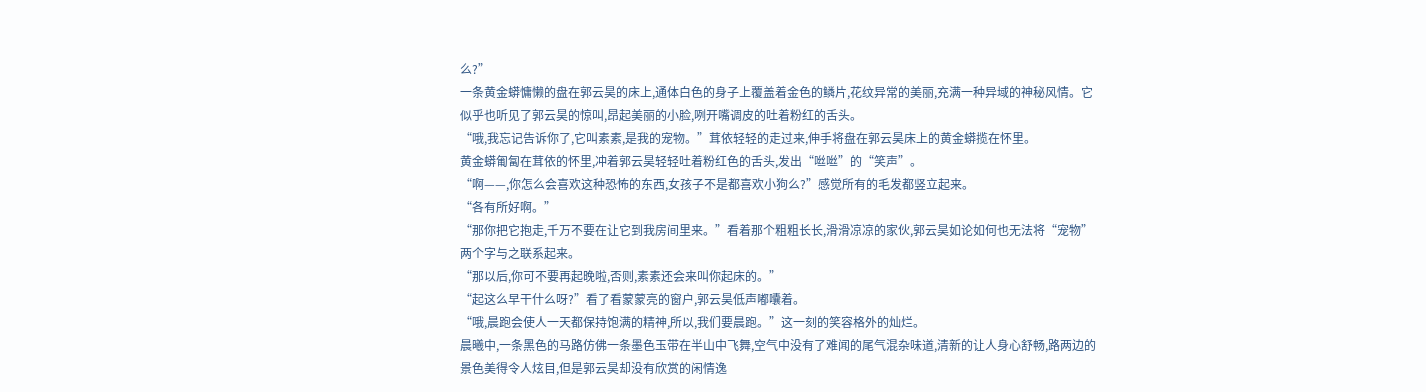么?”
一条黄金蟒慵懒的盘在郭云昊的床上,通体白色的身子上覆盖着金色的鳞片,花纹异常的美丽,充满一种异域的神秘风情。它似乎也听见了郭云昊的惊叫,昂起美丽的小脸,咧开嘴调皮的吐着粉红的舌头。
“哦,我忘记告诉你了,它叫素素,是我的宠物。”茸依轻轻的走过来,伸手将盘在郭云昊床上的黄金蟒揽在怀里。
黄金蟒匍匐在茸依的怀里,冲着郭云昊轻轻吐着粉红色的舌头,发出“咝咝”的“笑声”。
“啊——,你怎么会喜欢这种恐怖的东西,女孩子不是都喜欢小狗么?”感觉所有的毛发都竖立起来。
“各有所好啊。”
“那你把它抱走,千万不要在让它到我房间里来。”看着那个粗粗长长,滑滑凉凉的家伙,郭云昊如论如何也无法将“宠物”两个字与之联系起来。
“那以后,你可不要再起晚啦,否则,素素还会来叫你起床的。”
“起这么早干什么呀?”看了看蒙蒙亮的窗户,郭云昊低声嘟囔着。
“哦,晨跑会使人一天都保持饱满的精神,所以,我们要晨跑。”这一刻的笑容格外的灿烂。
晨曦中,一条黑色的马路仿佛一条墨色玉带在半山中飞舞,空气中没有了难闻的尾气混杂味道,清新的让人身心舒畅,路两边的景色美得令人炫目,但是郭云昊却没有欣赏的闲情逸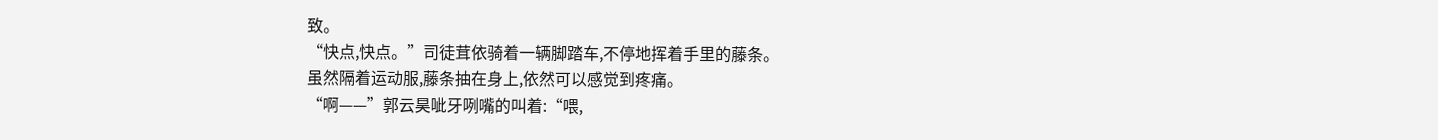致。
“快点,快点。”司徒茸依骑着一辆脚踏车,不停地挥着手里的藤条。
虽然隔着运动服,藤条抽在身上,依然可以感觉到疼痛。
“啊——”郭云昊呲牙咧嘴的叫着:“喂,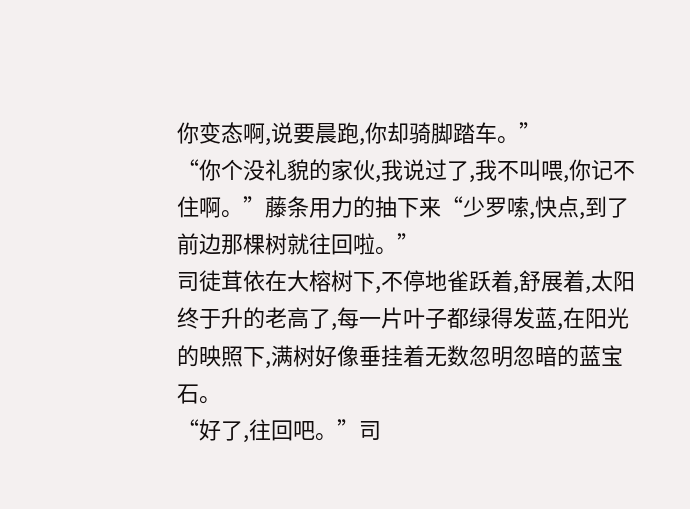你变态啊,说要晨跑,你却骑脚踏车。”
“你个没礼貌的家伙,我说过了,我不叫喂,你记不住啊。”藤条用力的抽下来“少罗嗦,快点,到了前边那棵树就往回啦。”
司徒茸依在大榕树下,不停地雀跃着,舒展着,太阳终于升的老高了,每一片叶子都绿得发蓝,在阳光的映照下,满树好像垂挂着无数忽明忽暗的蓝宝石。
“好了,往回吧。”司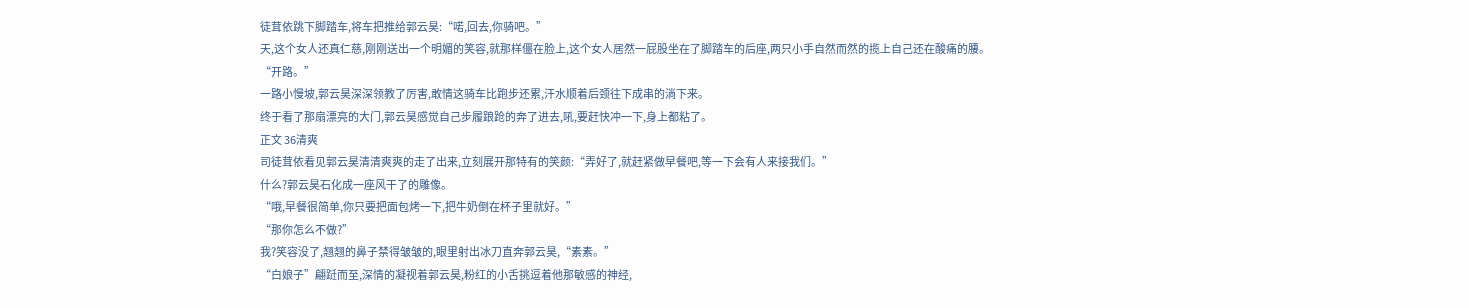徒茸依跳下脚踏车,将车把推给郭云昊:“喏,回去,你骑吧。”
天,这个女人还真仁慈,刚刚送出一个明媚的笑容,就那样僵在脸上,这个女人居然一屁股坐在了脚踏车的后座,两只小手自然而然的揽上自己还在酸痛的腰。
“开路。”
一路小慢坡,郭云昊深深领教了厉害,敢情这骑车比跑步还累,汗水顺着后颈往下成串的淌下来。
终于看了那扇漂亮的大门,郭云昊感觉自己步履踉跄的奔了进去,吼,要赶快冲一下,身上都粘了。
正文 36清爽
司徒茸依看见郭云昊清清爽爽的走了出来,立刻展开那特有的笑颜:“弄好了,就赶紧做早餐吧,等一下会有人来接我们。”
什么?郭云昊石化成一座风干了的雕像。
“哦,早餐很简单,你只要把面包烤一下,把牛奶倒在杯子里就好。”
“那你怎么不做?”
我?笑容没了,翘翘的鼻子禁得皱皱的,眼里射出冰刀直奔郭云昊,“素素。”
“白娘子”翩跹而至,深情的凝视着郭云昊,粉红的小舌挑逗着他那敏感的神经,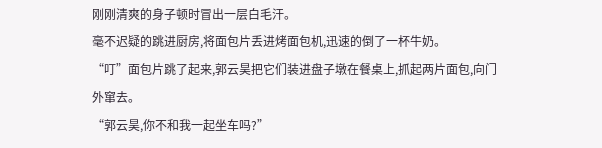刚刚清爽的身子顿时冒出一层白毛汗。
毫不迟疑的跳进厨房,将面包片丢进烤面包机,迅速的倒了一杯牛奶。
“叮”面包片跳了起来,郭云昊把它们装进盘子墩在餐桌上,抓起两片面包,向门外窜去。
“郭云昊,你不和我一起坐车吗?”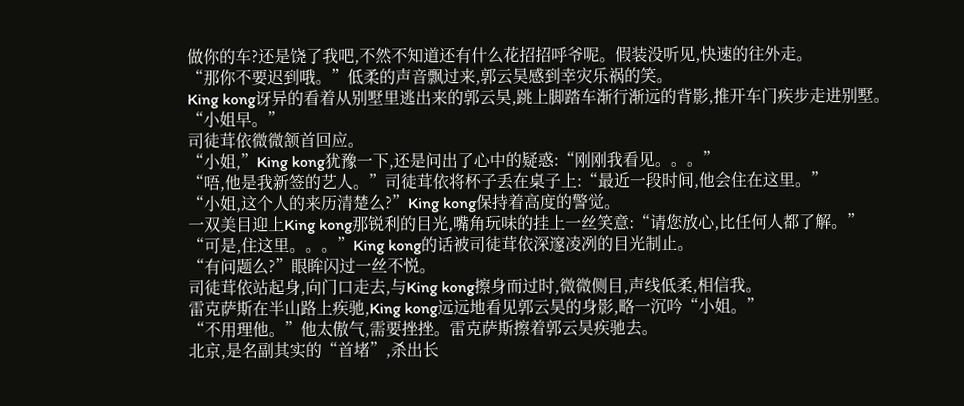做你的车?还是饶了我吧,不然不知道还有什么花招招呼爷呢。假装没听见,快速的往外走。
“那你不要迟到哦。”低柔的声音飘过来,郭云昊感到幸灾乐祸的笑。
King kong讶异的看着从别墅里逃出来的郭云昊,跳上脚踏车渐行渐远的背影,推开车门疾步走进别墅。
“小姐早。”
司徒茸依微微颔首回应。
“小姐,”King kong犹豫一下,还是问出了心中的疑惑:“刚刚我看见。。。”
“唔,他是我新签的艺人。”司徒茸依将杯子丢在桌子上:“最近一段时间,他会住在这里。”
“小姐,这个人的来历清楚么?”King kong保持着高度的警觉。
一双美目迎上King kong那锐利的目光,嘴角玩味的挂上一丝笑意:“请您放心,比任何人都了解。”
“可是,住这里。。。”King kong的话被司徒茸依深邃凌冽的目光制止。
“有问题么?”眼眸闪过一丝不悦。
司徒茸依站起身,向门口走去,与King kong擦身而过时,微微侧目,声线低柔,相信我。
雷克萨斯在半山路上疾驰,King kong远远地看见郭云昊的身影,略一沉吟“小姐。”
“不用理他。”他太傲气,需要挫挫。雷克萨斯擦着郭云昊疾驰去。
北京,是名副其实的“首堵”,杀出长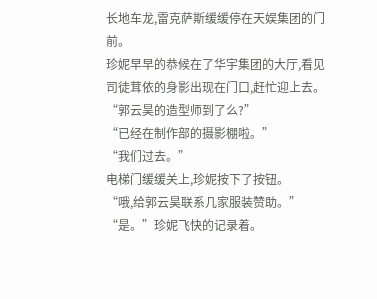长地车龙,雷克萨斯缓缓停在天娱集团的门前。
珍妮早早的恭候在了华宇集团的大厅,看见司徒茸依的身影出现在门口,赶忙迎上去。
“郭云昊的造型师到了么?”
“已经在制作部的摄影棚啦。”
“我们过去。”
电梯门缓缓关上,珍妮按下了按钮。
“哦,给郭云昊联系几家服装赞助。”
“是。”珍妮飞快的记录着。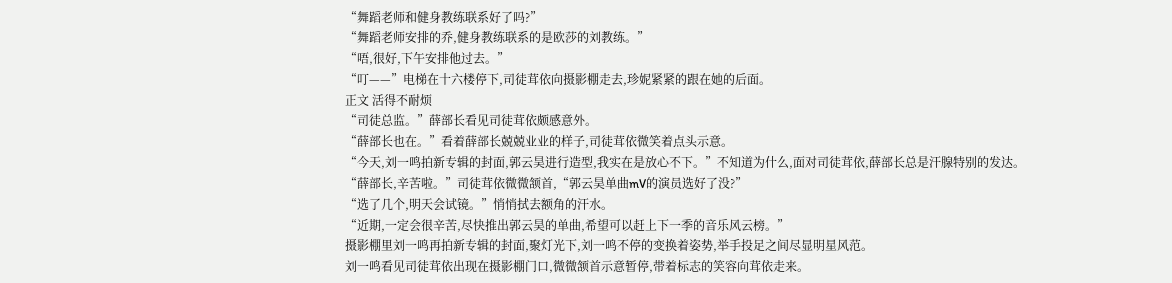“舞蹈老师和健身教练联系好了吗?”
“舞蹈老师安排的乔,健身教练联系的是欧莎的刘教练。”
“唔,很好,下午安排他过去。”
“叮——”电梯在十六楼停下,司徒茸依向摄影棚走去,珍妮紧紧的跟在她的后面。
正文 活得不耐烦
“司徒总监。”薛部长看见司徒茸依颇感意外。
“薛部长也在。”看着薛部长兢兢业业的样子,司徒茸依微笑着点头示意。
“今天,刘一鸣拍新专辑的封面,郭云昊进行造型,我实在是放心不下。”不知道为什么,面对司徒茸依,薛部长总是汗腺特别的发达。
“薛部长,辛苦啦。”司徒茸依微微颔首,“郭云昊单曲mV的演员选好了没?”
“选了几个,明天会试镜。”悄悄拭去额角的汗水。
“近期,一定会很辛苦,尽快推出郭云昊的单曲,希望可以赶上下一季的音乐风云榜。”
摄影棚里刘一鸣再拍新专辑的封面,聚灯光下,刘一鸣不停的变换着姿势,举手投足之间尽显明星风范。
刘一鸣看见司徒茸依出现在摄影棚门口,微微颔首示意暂停,带着标志的笑容向茸依走来。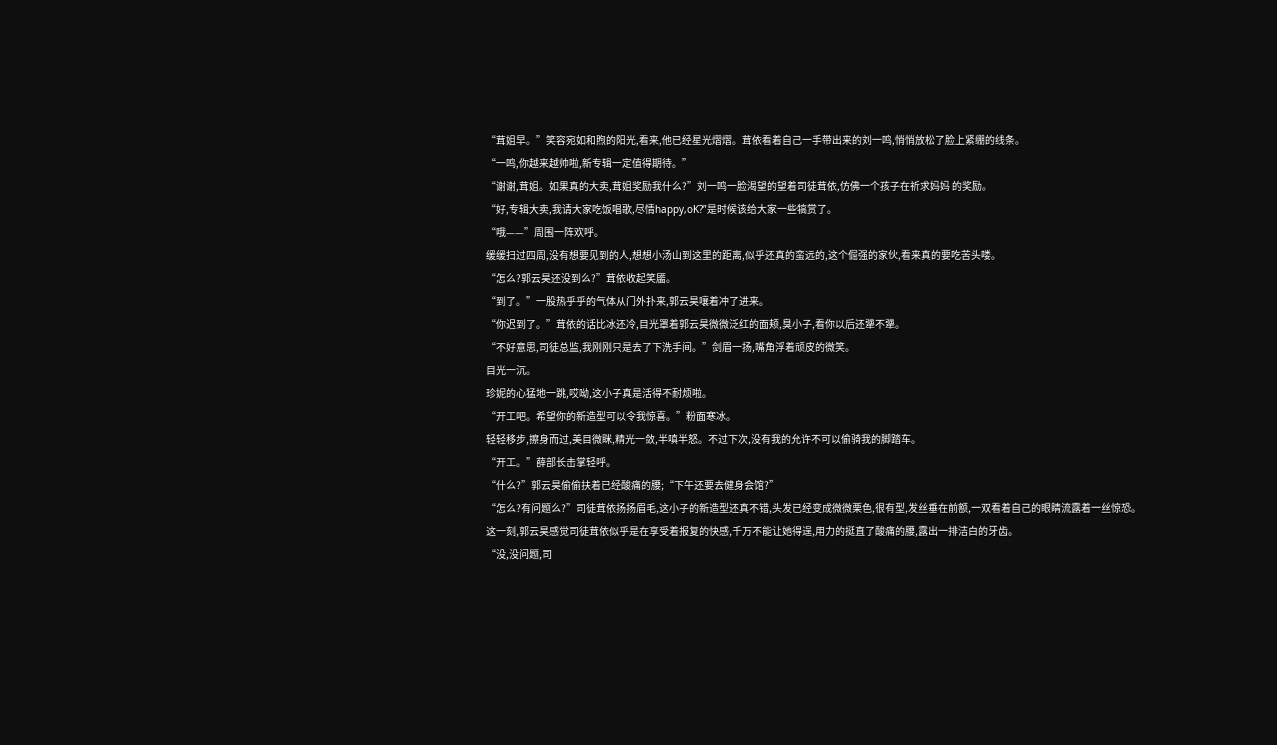“茸姐早。”笑容宛如和煦的阳光,看来,他已经星光熠熠。茸依看着自己一手带出来的刘一鸣,悄悄放松了脸上紧绷的线条。
“一鸣,你越来越帅啦,新专辑一定值得期待。”
“谢谢,茸姐。如果真的大卖,茸姐奖励我什么?”刘一鸣一脸渴望的望着司徒茸依,仿佛一个孩子在祈求妈妈 的奖励。
“好,专辑大卖,我请大家吃饭唱歌,尽情happy,oK?”是时候该给大家一些犒赏了。
“哦——”周围一阵欢呼。
缓缓扫过四周,没有想要见到的人,想想小汤山到这里的距离,似乎还真的蛮远的,这个倔强的家伙,看来真的要吃苦头喽。
“怎么?郭云昊还没到么?”茸依收起笑靥。
“到了。”一股热乎乎的气体从门外扑来,郭云昊嚷着冲了进来。
“你迟到了。”茸依的话比冰还冷,目光罩着郭云昊微微泛红的面颊,臭小子,看你以后还犟不犟。
“不好意思,司徒总监,我刚刚只是去了下洗手间。”剑眉一扬,嘴角浮着顽皮的微笑。
目光一沉。
珍妮的心猛地一跳,哎呦,这小子真是活得不耐烦啦。
“开工吧。希望你的新造型可以令我惊喜。”粉面寒冰。
轻轻移步,擦身而过,美目微眯,精光一敛,半嗔半怒。不过下次,没有我的允许不可以偷骑我的脚踏车。
“开工。”薛部长击掌轻呼。
“什么?”郭云昊偷偷扶着已经酸痛的腰;“下午还要去健身会馆?”
“怎么?有问题么?”司徒茸依扬扬眉毛,这小子的新造型还真不错,头发已经变成微微栗色,很有型,发丝垂在前额,一双看着自己的眼睛流露着一丝惊恐。
这一刻,郭云昊感觉司徒茸依似乎是在享受着报复的快感,千万不能让她得逞,用力的挺直了酸痛的腰,露出一排洁白的牙齿。
“没,没问题,司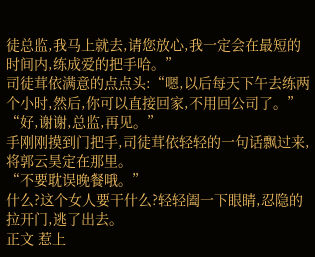徒总监,我马上就去,请您放心,我一定会在最短的时间内,练成爱的把手哈。”
司徒茸依满意的点点头:“嗯,以后每天下午去练两个小时,然后,你可以直接回家,不用回公司了。”
“好,谢谢,总监,再见。”
手刚刚摸到门把手,司徒茸依轻轻的一句话飘过来,将郭云昊定在那里。
“不要耽误晚餐哦。”
什么?这个女人要干什么?轻轻阖一下眼睛,忍隐的拉开门,逃了出去。
正文 惹上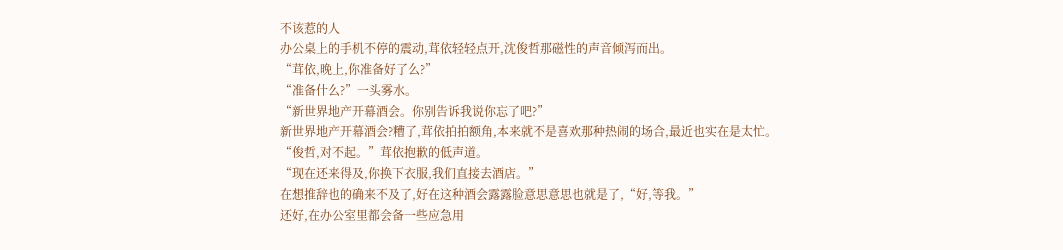不该惹的人
办公桌上的手机不停的震动,茸依轻轻点开,沈俊哲那磁性的声音倾泻而出。
“茸依,晚上,你准备好了么?”
“准备什么?”一头雾水。
“新世界地产开幕酒会。你别告诉我说你忘了吧?”
新世界地产开幕酒会?糟了,茸依拍拍额角,本来就不是喜欢那种热闹的场合,最近也实在是太忙。
“俊哲,对不起。”茸依抱歉的低声道。
“现在还来得及,你换下衣服,我们直接去酒店。”
在想推辞也的确来不及了,好在这种酒会露露脸意思意思也就是了,“好,等我。”
还好,在办公室里都会备一些应急用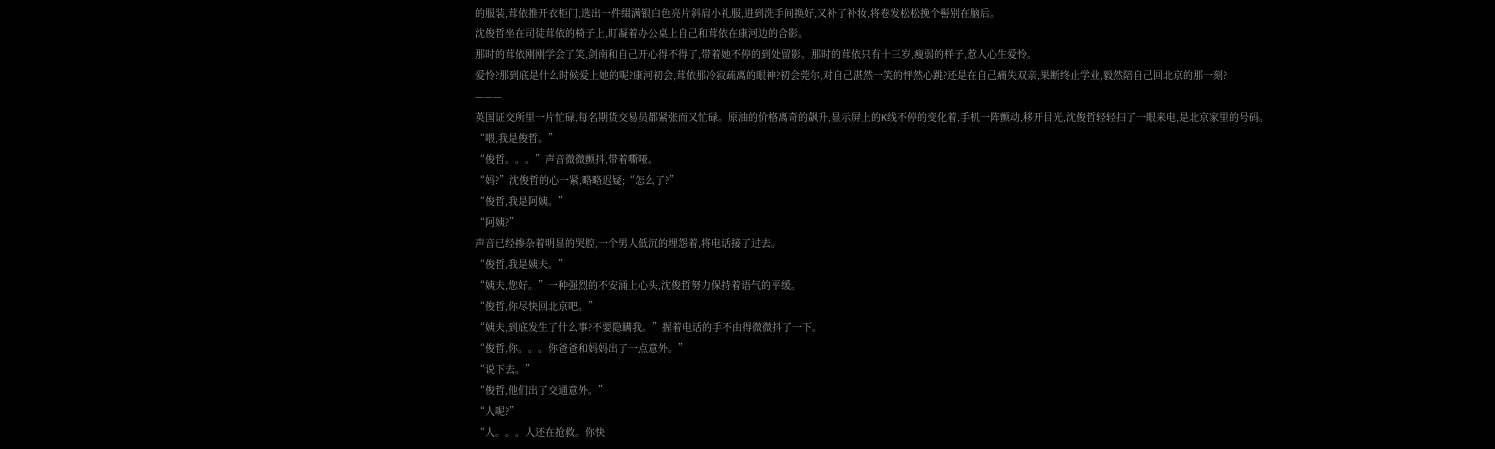的服装,茸依推开衣柜门,选出一件缀满银白色亮片斜肩小礼服,进到洗手间换好,又补了补妆,将卷发松松挽个髻别在脑后。
沈俊哲坐在司徒茸依的椅子上,盯凝着办公桌上自己和茸依在康河边的合影。
那时的茸依刚刚学会了笑,剑南和自己开心得不得了,带着她不停的到处留影。那时的茸依只有十三岁,瘦弱的样子,惹人心生爱怜。
爱怜?那到底是什么时候爱上她的呢?康河初会,茸依那冷寂疏离的眼神?初会莞尔,对自己湛然一笑的怦然心跳?还是在自己痛失双亲,果断终止学业,毅然陪自己回北京的那一刻?
———
英国证交所里一片忙碌,每名期货交易员都紧张而又忙碌。原油的价格离奇的飙升,显示屏上的K线不停的变化着,手机一阵颤动,移开目光,沈俊哲轻轻扫了一眼来电,是北京家里的号码。
“喂,我是俊哲。”
“俊哲。。。”声音微微颤抖,带着嘶哑。
“妈?”沈俊哲的心一紧,略略迟疑;“怎么了?”
“俊哲,我是阿姨。”
“阿姨?”
声音已经掺杂着明显的哭腔,一个男人低沉的埋怨着,将电话接了过去。
“俊哲,我是姨夫。”
“姨夫,您好。”一种强烈的不安涌上心头,沈俊哲努力保持着语气的平缓。
“俊哲,你尽快回北京吧。”
“姨夫,到底发生了什么事?不要隐瞒我。”握着电话的手不由得微微抖了一下。
“俊哲,你。。。你爸爸和妈妈出了一点意外。”
“说下去。”
“俊哲,他们出了交通意外。”
“人呢?”
“人。。。人还在抢救。你快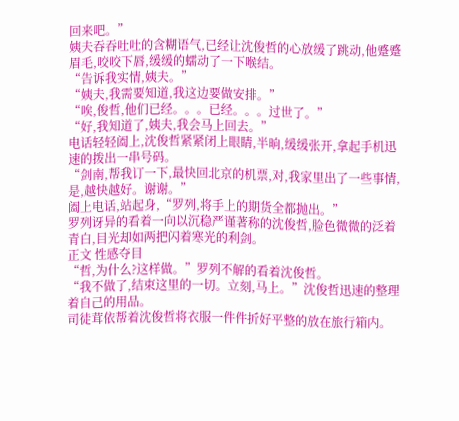回来吧。”
姨夫吞吞吐吐的含糊语气,已经让沈俊哲的心放缓了跳动,他蹙蹙眉毛,咬咬下唇,缓缓的蠕动了一下喉结。
“告诉我实情,姨夫。”
“姨夫,我需要知道,我这边要做安排。”
“唉,俊哲,他们已经。。。已经。。。过世了。”
“好,我知道了,姨夫,我会马上回去。”
电话轻轻阖上,沈俊哲紧紧闭上眼睛,半晌,缓缓张开,拿起手机迅速的拨出一串号码。
“剑南,帮我订一下,最快回北京的机票,对,我家里出了一些事情,是,越快越好。谢谢。”
阖上电话,站起身,“罗列,将手上的期货全都抛出。”
罗列讶异的看着一向以沉稳严谨著称的沈俊哲,脸色微微的泛着青白,目光却如两把闪着寒光的利剑。
正文 性感夺目
“哲,为什么?这样做。”罗列不解的看着沈俊哲。
“我不做了,结束这里的一切。立刻,马上。”沈俊哲迅速的整理着自己的用品。
司徒茸依帮着沈俊哲将衣服一件件折好平整的放在旅行箱内。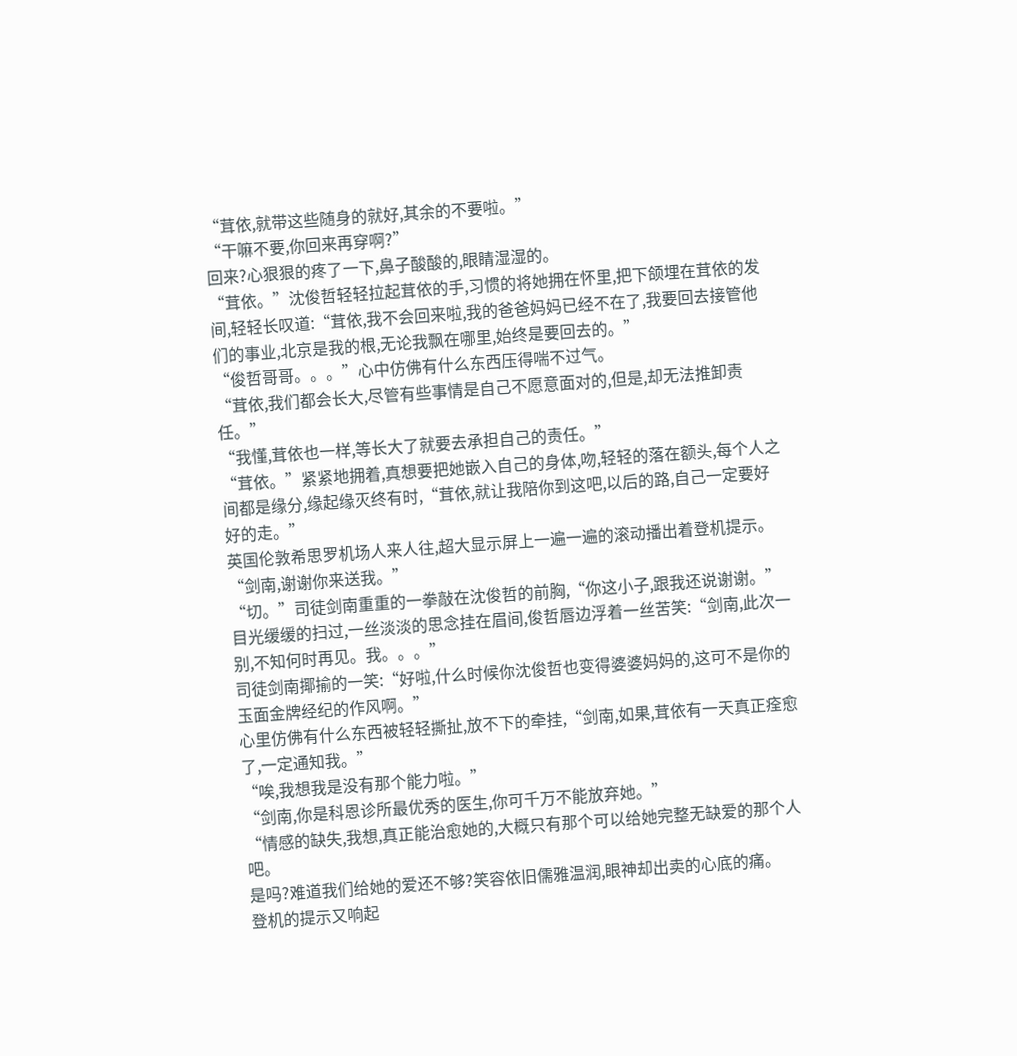“茸依,就带这些随身的就好,其余的不要啦。”
“干嘛不要,你回来再穿啊?”
回来?心狠狠的疼了一下,鼻子酸酸的,眼睛湿湿的。
“茸依。”沈俊哲轻轻拉起茸依的手,习惯的将她拥在怀里,把下颌埋在茸依的发间,轻轻长叹道:“茸依,我不会回来啦,我的爸爸妈妈已经不在了,我要回去接管他们的事业,北京是我的根,无论我飘在哪里,始终是要回去的。”
“俊哲哥哥。。。”心中仿佛有什么东西压得喘不过气。
“茸依,我们都会长大,尽管有些事情是自己不愿意面对的,但是,却无法推卸责任。”
“我懂,茸依也一样,等长大了就要去承担自己的责任。”
“茸依。”紧紧地拥着,真想要把她嵌入自己的身体,吻,轻轻的落在额头,每个人之间都是缘分,缘起缘灭终有时,“茸依,就让我陪你到这吧,以后的路,自己一定要好好的走。”
英国伦敦希思罗机场人来人往,超大显示屏上一遍一遍的滚动播出着登机提示。
“剑南,谢谢你来送我。”
“切。”司徒剑南重重的一拳敲在沈俊哲的前胸,“你这小子,跟我还说谢谢。”
目光缓缓的扫过,一丝淡淡的思念挂在眉间,俊哲唇边浮着一丝苦笑:“剑南,此次一别,不知何时再见。我。。。”
司徒剑南揶揄的一笑:“好啦,什么时候你沈俊哲也变得婆婆妈妈的,这可不是你的玉面金牌经纪的作风啊。”
心里仿佛有什么东西被轻轻撕扯,放不下的牵挂,“剑南,如果,茸依有一天真正痊愈了,一定通知我。”
“唉,我想我是没有那个能力啦。”
“剑南,你是科恩诊所最优秀的医生,你可千万不能放弃她。”
“情感的缺失,我想,真正能治愈她的,大概只有那个可以给她完整无缺爱的那个人吧。
是吗?难道我们给她的爱还不够?笑容依旧儒雅温润,眼神却出卖的心底的痛。
登机的提示又响起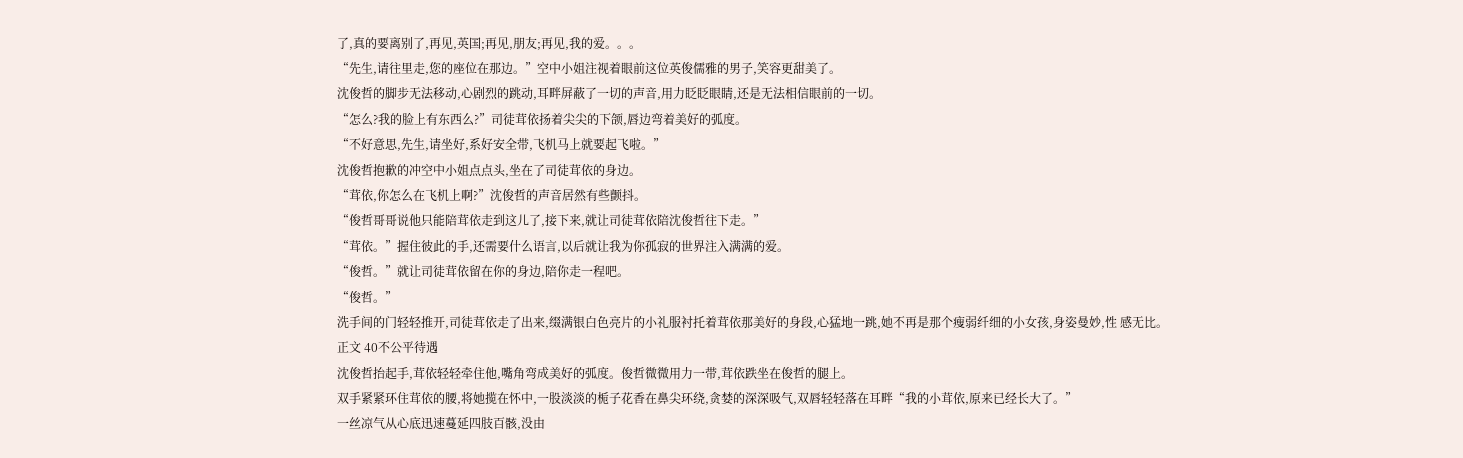了,真的要离别了,再见,英国;再见,朋友;再见,我的爱。。。
“先生,请往里走,您的座位在那边。”空中小姐注视着眼前这位英俊儒雅的男子,笑容更甜美了。
沈俊哲的脚步无法移动,心剧烈的跳动,耳畔屏蔽了一切的声音,用力眨眨眼睛,还是无法相信眼前的一切。
“怎么?我的脸上有东西么?”司徒茸依扬着尖尖的下颌,唇边弯着美好的弧度。
“不好意思,先生,请坐好,系好安全带,飞机马上就要起飞啦。”
沈俊哲抱歉的冲空中小姐点点头,坐在了司徒茸依的身边。
“茸依,你怎么在飞机上啊?”沈俊哲的声音居然有些颤抖。
“俊哲哥哥说他只能陪茸依走到这儿了,接下来,就让司徒茸依陪沈俊哲往下走。”
“茸依。”握住彼此的手,还需要什么语言,以后就让我为你孤寂的世界注入满满的爱。
“俊哲。”就让司徒茸依留在你的身边,陪你走一程吧。
“俊哲。”
洗手间的门轻轻推开,司徒茸依走了出来,缀满银白色亮片的小礼服衬托着茸依那美好的身段,心猛地一跳,她不再是那个瘦弱纤细的小女孩,身姿曼妙,性 感无比。
正文 40不公平待遇
沈俊哲抬起手,茸依轻轻牵住他,嘴角弯成美好的弧度。俊哲微微用力一带,茸依跌坐在俊哲的腿上。
双手紧紧环住茸依的腰,将她揽在怀中,一股淡淡的栀子花香在鼻尖环绕,贪婪的深深吸气,双唇轻轻落在耳畔“我的小茸依,原来已经长大了。”
一丝凉气从心底迅速蔓延四肢百骸,没由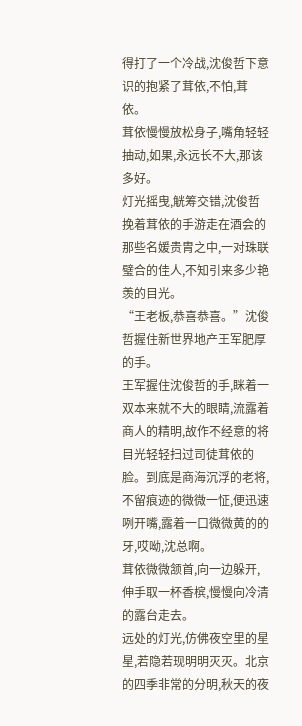得打了一个冷战,沈俊哲下意识的抱紧了茸依,不怕,茸依。
茸依慢慢放松身子,嘴角轻轻抽动,如果,永远长不大,那该多好。
灯光摇曳,觥筹交错,沈俊哲挽着茸依的手游走在酒会的那些名媛贵胄之中,一对珠联璧合的佳人,不知引来多少艳羡的目光。
“王老板,恭喜恭喜。”沈俊哲握住新世界地产王军肥厚的手。
王军握住沈俊哲的手,眯着一双本来就不大的眼睛,流露着商人的精明,故作不经意的将目光轻轻扫过司徒茸依的脸。到底是商海沉浮的老将,不留痕迹的微微一怔,便迅速咧开嘴,露着一口微微黄的的牙,哎呦,沈总啊。
茸依微微颔首,向一边躲开,伸手取一杯香槟,慢慢向冷清的露台走去。
远处的灯光,仿佛夜空里的星星,若隐若现明明灭灭。北京的四季非常的分明,秋天的夜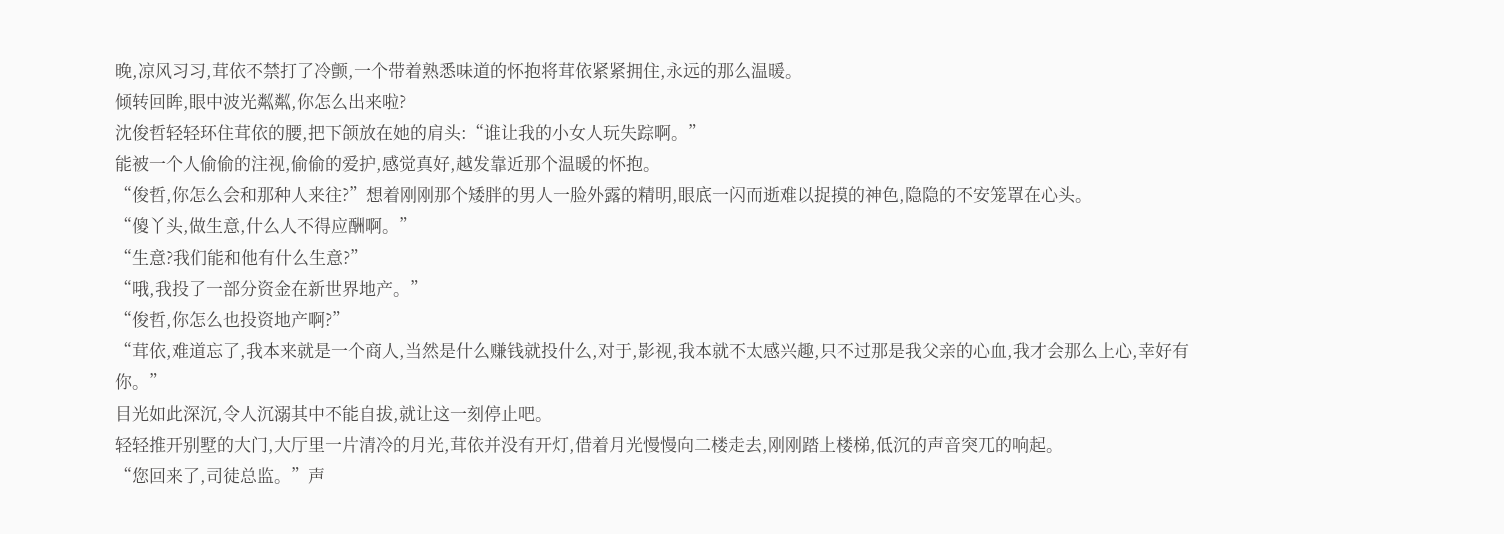晚,凉风习习,茸依不禁打了冷颤,一个带着熟悉味道的怀抱将茸依紧紧拥住,永远的那么温暖。
倾转回眸,眼中波光粼粼,你怎么出来啦?
沈俊哲轻轻环住茸依的腰,把下颌放在她的肩头:“谁让我的小女人玩失踪啊。”
能被一个人偷偷的注视,偷偷的爱护,感觉真好,越发靠近那个温暖的怀抱。
“俊哲,你怎么会和那种人来往?”想着刚刚那个矮胖的男人一脸外露的精明,眼底一闪而逝难以捉摸的神色,隐隐的不安笼罩在心头。
“傻丫头,做生意,什么人不得应酬啊。”
“生意?我们能和他有什么生意?”
“哦,我投了一部分资金在新世界地产。”
“俊哲,你怎么也投资地产啊?”
“茸依,难道忘了,我本来就是一个商人,当然是什么赚钱就投什么,对于,影视,我本就不太感兴趣,只不过那是我父亲的心血,我才会那么上心,幸好有你。”
目光如此深沉,令人沉溺其中不能自拔,就让这一刻停止吧。
轻轻推开别墅的大门,大厅里一片清冷的月光,茸依并没有开灯,借着月光慢慢向二楼走去,刚刚踏上楼梯,低沉的声音突兀的响起。
“您回来了,司徒总监。”声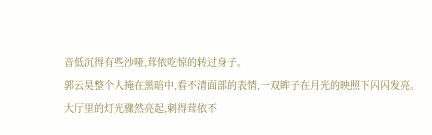音低沉得有些沙哑,茸依吃惊的转过身子。
郭云昊整个人掩在黑暗中,看不清面部的表情,一双眸子在月光的映照下闪闪发亮。
大厅里的灯光骤然亮起,刺得茸依不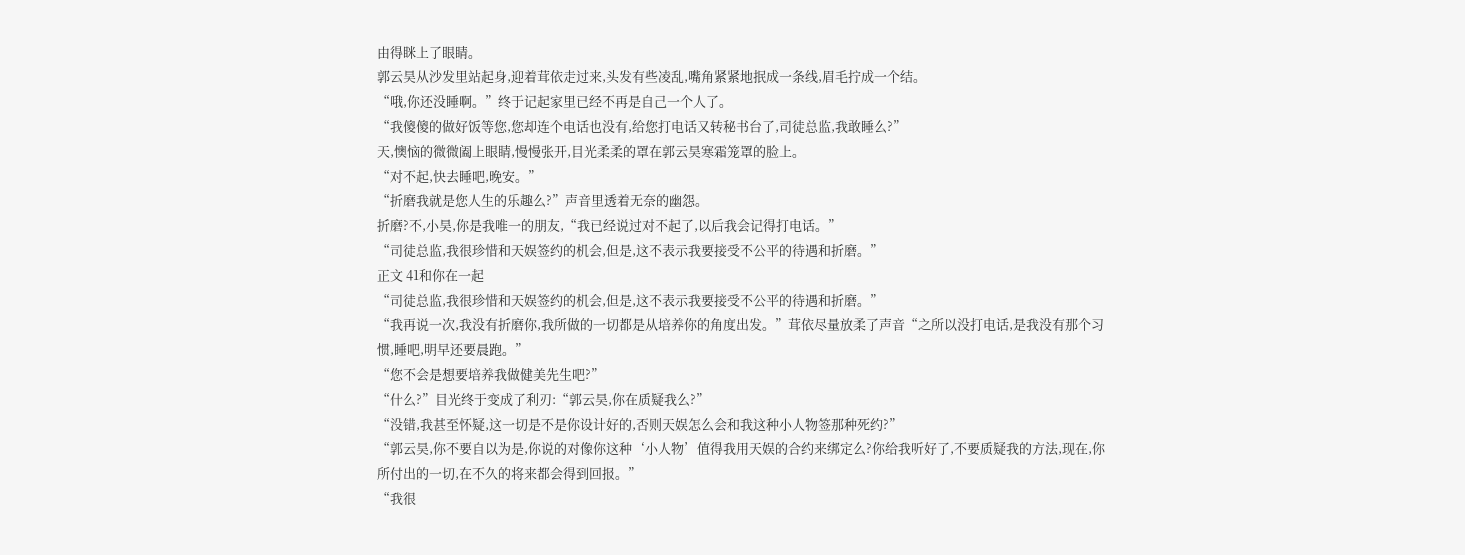由得眯上了眼睛。
郭云昊从沙发里站起身,迎着茸依走过来,头发有些凌乱,嘴角紧紧地抿成一条线,眉毛拧成一个结。
“哦,你还没睡啊。”终于记起家里已经不再是自己一个人了。
“我傻傻的做好饭等您,您却连个电话也没有,给您打电话又转秘书台了,司徒总监,我敢睡么?”
天,懊恼的微微阖上眼睛,慢慢张开,目光柔柔的罩在郭云昊寒霜笼罩的脸上。
“对不起,快去睡吧,晚安。”
“折磨我就是您人生的乐趣么?”声音里透着无奈的幽怨。
折磨?不,小昊,你是我唯一的朋友,“我已经说过对不起了,以后我会记得打电话。”
“司徒总监,我很珍惜和天娱签约的机会,但是,这不表示我要接受不公平的待遇和折磨。”
正文 41和你在一起
“司徒总监,我很珍惜和天娱签约的机会,但是,这不表示我要接受不公平的待遇和折磨。”
“我再说一次,我没有折磨你,我所做的一切都是从培养你的角度出发。”茸依尽量放柔了声音“之所以没打电话,是我没有那个习惯,睡吧,明早还要晨跑。”
“您不会是想要培养我做健美先生吧?”
“什么?”目光终于变成了利刃:“郭云昊,你在质疑我么?”
“没错,我甚至怀疑,这一切是不是你设计好的,否则天娱怎么会和我这种小人物签那种死约?”
“郭云昊,你不要自以为是,你说的对像你这种‘小人物’值得我用天娱的合约来绑定么?你给我听好了,不要质疑我的方法,现在,你所付出的一切,在不久的将来都会得到回报。”
“我很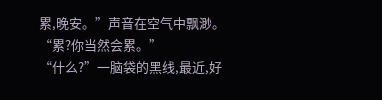累,晚安。”声音在空气中飘渺。
“累?你当然会累。”
“什么?”一脑袋的黑线,最近,好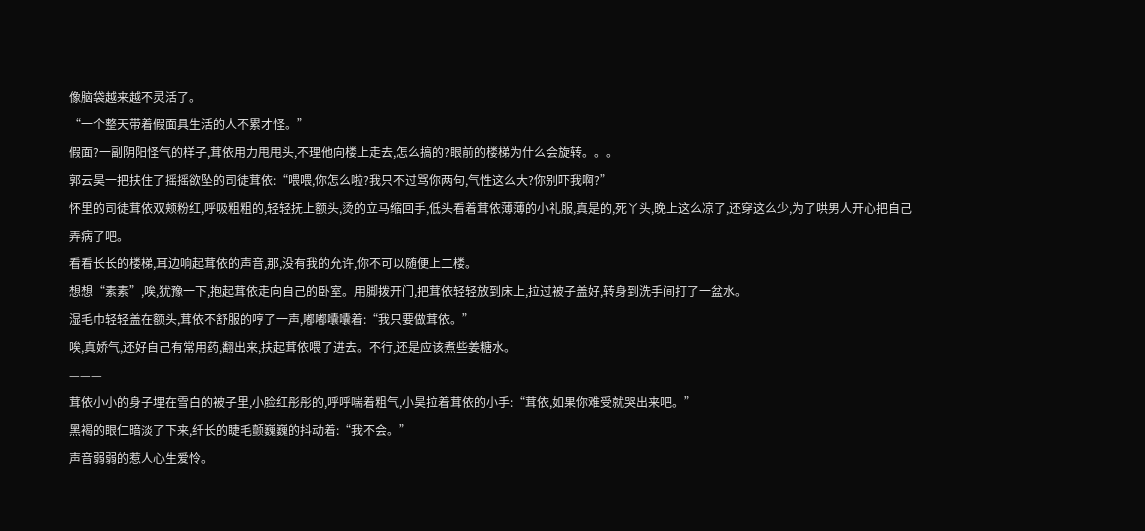像脑袋越来越不灵活了。
“一个整天带着假面具生活的人不累才怪。”
假面?一副阴阳怪气的样子,茸依用力甩甩头,不理他向楼上走去,怎么搞的?眼前的楼梯为什么会旋转。。。
郭云昊一把扶住了摇摇欲坠的司徒茸依:“喂喂,你怎么啦?我只不过骂你两句,气性这么大?你别吓我啊?”
怀里的司徒茸依双颊粉红,呼吸粗粗的,轻轻抚上额头,烫的立马缩回手,低头看着茸依薄薄的小礼服,真是的,死丫头,晚上这么凉了,还穿这么少,为了哄男人开心把自己弄病了吧。
看看长长的楼梯,耳边响起茸依的声音,那,没有我的允许,你不可以随便上二楼。
想想“素素”,唉,犹豫一下,抱起茸依走向自己的卧室。用脚拨开门,把茸依轻轻放到床上,拉过被子盖好,转身到洗手间打了一盆水。
湿毛巾轻轻盖在额头,茸依不舒服的哼了一声,嘟嘟囔囔着:“我只要做茸依。”
唉,真娇气,还好自己有常用药,翻出来,扶起茸依喂了进去。不行,还是应该煮些姜糖水。
———
茸依小小的身子埋在雪白的被子里,小脸红彤彤的,呼呼喘着粗气,小昊拉着茸依的小手:“茸依,如果你难受就哭出来吧。”
黑褐的眼仁暗淡了下来,纤长的睫毛颤巍巍的抖动着:“我不会。”
声音弱弱的惹人心生爱怜。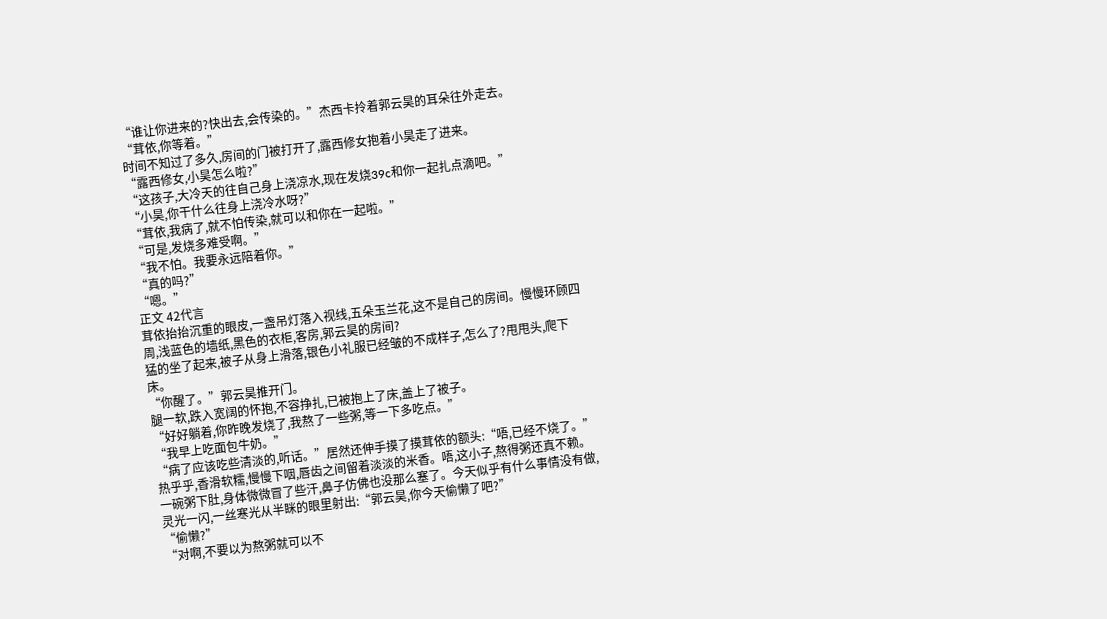“谁让你进来的?快出去,会传染的。”杰西卡拎着郭云昊的耳朵往外走去。
“茸依,你等着。”
时间不知过了多久,房间的门被打开了,露西修女抱着小昊走了进来。
“露西修女,小昊怎么啦?”
“这孩子,大冷天的往自己身上浇凉水,现在发烧39c和你一起扎点滴吧。”
“小昊,你干什么往身上浇冷水呀?”
“茸依,我病了,就不怕传染,就可以和你在一起啦。”
“可是,发烧多难受啊。”
“我不怕。我要永远陪着你。”
“真的吗?”
“嗯。”
正文 42代言
茸依抬抬沉重的眼皮,一盏吊灯落入视线,五朵玉兰花,这不是自己的房间。慢慢环顾四周,浅蓝色的墙纸,黑色的衣柜,客房,郭云昊的房间?
猛的坐了起来,被子从身上滑落,银色小礼服已经皱的不成样子,怎么了?甩甩头,爬下床。
“你醒了。”郭云昊推开门。
腿一软,跌入宽阔的怀抱,不容挣扎,已被抱上了床,盖上了被子。
“好好躺着,你昨晚发烧了,我熬了一些粥,等一下多吃点。”
“我早上吃面包牛奶。”
“病了应该吃些清淡的,听话。”居然还伸手摸了摸茸依的额头:“唔,已经不烧了。”
热乎乎,香滑软糯,慢慢下咽,唇齿之间留着淡淡的米香。唔,这小子,熬得粥还真不赖。
一碗粥下肚,身体微微冒了些汗,鼻子仿佛也没那么塞了。今天似乎有什么事情没有做,灵光一闪,一丝寒光从半眯的眼里射出:“郭云昊,你今天偷懒了吧?”
“偷懒?”
“对啊,不要以为熬粥就可以不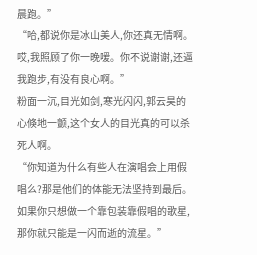晨跑。”
“哈,都说你是冰山美人,你还真无情啊。哎,我照顾了你一晚嗳。你不说谢谢,还逼我跑步,有没有良心啊。”
粉面一沉,目光如剑,寒光闪闪,郭云昊的心倏地一颤,这个女人的目光真的可以杀死人啊。
“你知道为什么有些人在演唱会上用假唱么?那是他们的体能无法坚持到最后。如果你只想做一个靠包装靠假唱的歌星,那你就只能是一闪而逝的流星。”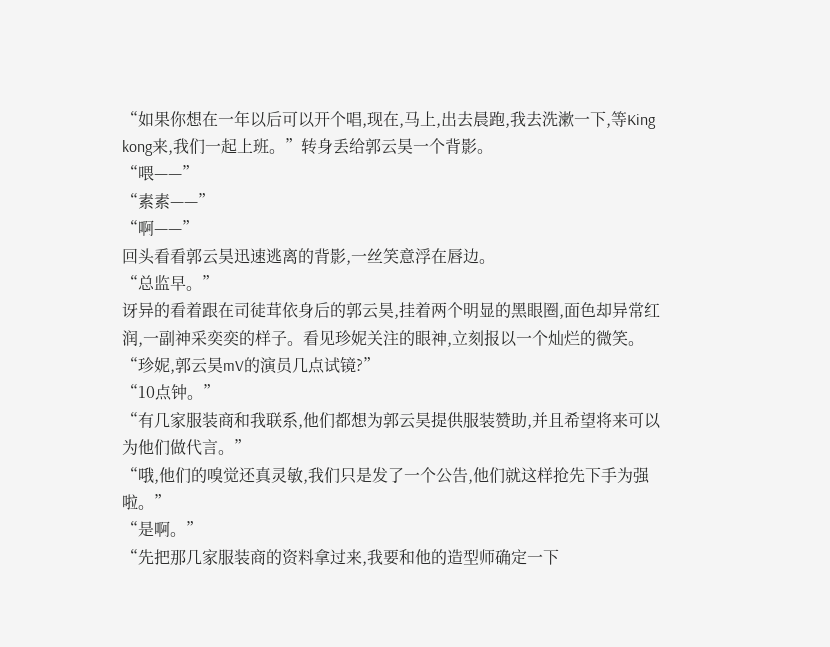“如果你想在一年以后可以开个唱,现在,马上,出去晨跑,我去洗漱一下,等King kong来,我们一起上班。”转身丢给郭云昊一个背影。
“喂——”
“素素——”
“啊——”
回头看看郭云昊迅速逃离的背影,一丝笑意浮在唇边。
“总监早。”
讶异的看着跟在司徒茸依身后的郭云昊,挂着两个明显的黑眼圈,面色却异常红润,一副神采奕奕的样子。看见珍妮关注的眼神,立刻报以一个灿烂的微笑。
“珍妮,郭云昊mV的演员几点试镜?”
“10点钟。”
“有几家服装商和我联系,他们都想为郭云昊提供服装赞助,并且希望将来可以为他们做代言。”
“哦,他们的嗅觉还真灵敏,我们只是发了一个公告,他们就这样抢先下手为强啦。”
“是啊。”
“先把那几家服装商的资料拿过来,我要和他的造型师确定一下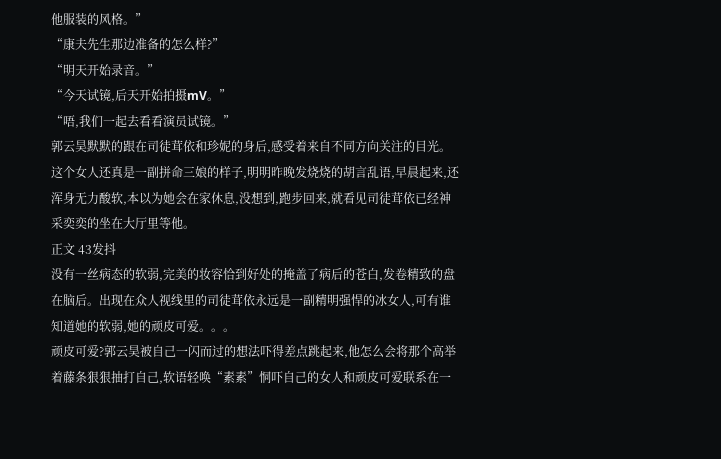他服装的风格。”
“康夫先生那边准备的怎么样?”
“明天开始录音。”
“今天试镜,后天开始拍摄mV。”
“唔,我们一起去看看演员试镜。”
郭云昊默默的跟在司徒茸依和珍妮的身后,感受着来自不同方向关注的目光。这个女人还真是一副拼命三娘的样子,明明昨晚发烧烧的胡言乱语,早晨起来,还浑身无力酸软,本以为她会在家休息,没想到,跑步回来,就看见司徒茸依已经神采奕奕的坐在大厅里等他。
正文 43发抖
没有一丝病态的软弱,完美的妆容恰到好处的掩盖了病后的苍白,发卷精致的盘在脑后。出现在众人视线里的司徒茸依永远是一副精明强悍的冰女人,可有谁知道她的软弱,她的顽皮可爱。。。
顽皮可爱?郭云昊被自己一闪而过的想法吓得差点跳起来,他怎么会将那个高举着藤条狠狠抽打自己,软语轻唤“素素”恫吓自己的女人和顽皮可爱联系在一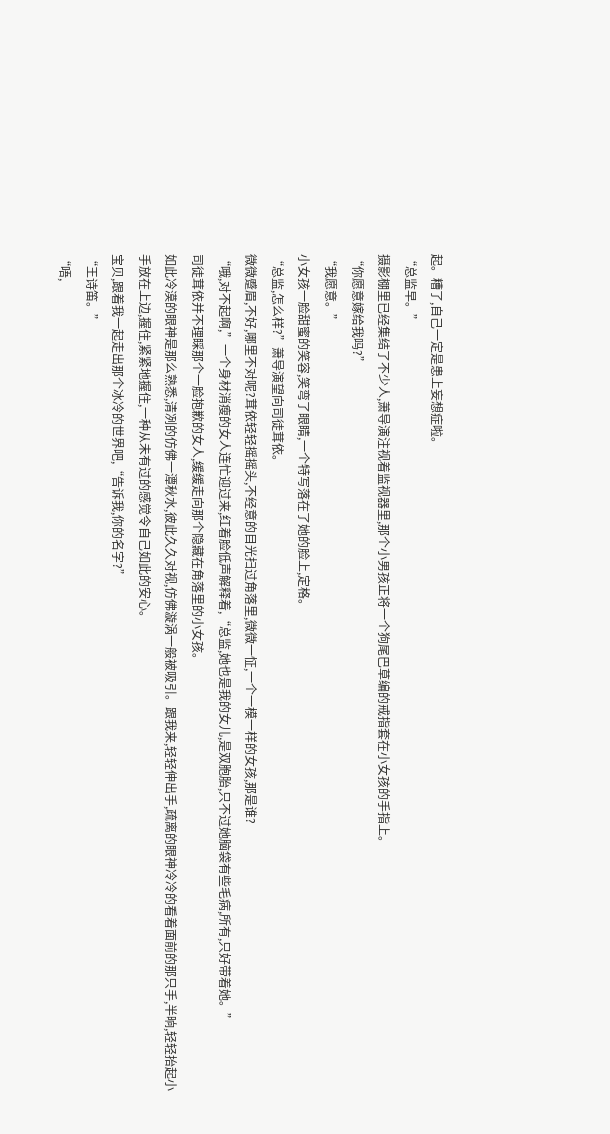起。糟了,自己一定是患上妄想症啦。
“总监早。”
摄影棚里已经集结了不少人,萧导演注视着监视器里,那个小男孩正将一个狗尾巴草编的戒指套在小女孩的手指上。
“你愿意嫁给我吗?”
“我愿意。”
小女孩一脸甜蜜的笑容,笑弯了眼睛,一个特写落在了她的脸上,定格。
“总监,怎么样?”萧导演望向司徒茸依。
微微蹙眉,不好,哪里不对呢?茸依轻轻摇摇头,不经意的目光扫过角落里,微微一怔,一个一模一样的女孩,那是谁?
“哦,对不起啊,”一个身材消瘦的女人连忙迎过来,红着脸低声解释着,“总监,她也是我的女儿,是双胞胎,只不过她脑袋有些毛病,所有,只好带着她。”
司徒茸依并不理睬那个一脸抱歉的女人,缓缓走向那个隐藏在角落里的小女孩。
如此冷漠的眼神是那么熟悉,清冽的仿佛一潭秋水,彼此久久对视,仿佛漩涡一般被吸引。跟我来,轻轻伸出手,疏离的眼神冷冷的看着面前的那只手,半晌,轻轻抬起小手放在上边,握住,紧紧地握住,一种从未有过的感觉令自己如此的安心。
宝贝,跟着我一起走出那个冰冷的世界吧,“告诉我,你的名字?”
“王诗笛。”
“唔,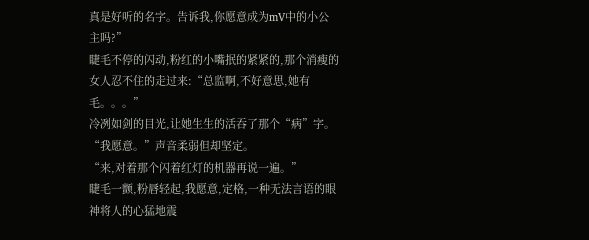真是好听的名字。告诉我,你愿意成为mV中的小公主吗?”
睫毛不停的闪动,粉红的小嘴抿的紧紧的,那个消瘦的女人忍不住的走过来:“总监啊,不好意思,她有毛。。。”
冷冽如剑的目光,让她生生的活吞了那个“病”字。
“我愿意。”声音柔弱但却坚定。
“来,对着那个闪着红灯的机器再说一遍。”
睫毛一颤,粉唇轻起,我愿意,定格,一种无法言语的眼神将人的心猛地震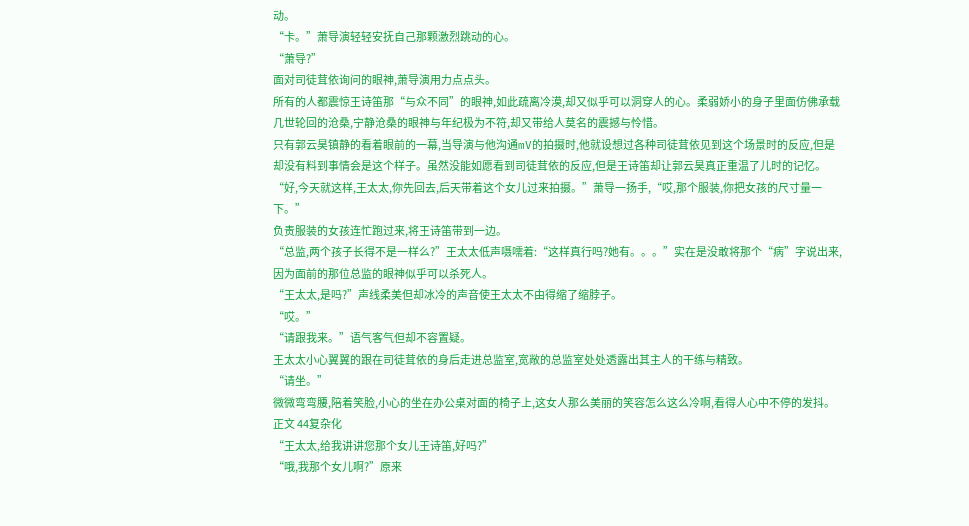动。
“卡。”萧导演轻轻安抚自己那颗激烈跳动的心。
“萧导?”
面对司徒茸依询问的眼神,萧导演用力点点头。
所有的人都震惊王诗笛那“与众不同”的眼神,如此疏离冷漠,却又似乎可以洞穿人的心。柔弱娇小的身子里面仿佛承载几世轮回的沧桑,宁静沧桑的眼神与年纪极为不符,却又带给人莫名的震撼与怜惜。
只有郭云昊镇静的看着眼前的一幕,当导演与他沟通mV的拍摄时,他就设想过各种司徒茸依见到这个场景时的反应,但是却没有料到事情会是这个样子。虽然没能如愿看到司徒茸依的反应,但是王诗笛却让郭云昊真正重温了儿时的记忆。
“好,今天就这样,王太太,你先回去,后天带着这个女儿过来拍摄。”萧导一扬手,“哎,那个服装,你把女孩的尺寸量一下。”
负责服装的女孩连忙跑过来,将王诗笛带到一边。
“总监,两个孩子长得不是一样么?”王太太低声嗫嚅着:“这样真行吗?她有。。。”实在是没敢将那个“病”字说出来,因为面前的那位总监的眼神似乎可以杀死人。
“王太太,是吗?”声线柔美但却冰冷的声音使王太太不由得缩了缩脖子。
“哎。”
“请跟我来。”语气客气但却不容置疑。
王太太小心翼翼的跟在司徒茸依的身后走进总监室,宽敞的总监室处处透露出其主人的干练与精致。
“请坐。”
微微弯弯腰,陪着笑脸,小心的坐在办公桌对面的椅子上,这女人那么美丽的笑容怎么这么冷啊,看得人心中不停的发抖。
正文 44复杂化
“王太太,给我讲讲您那个女儿王诗笛,好吗?”
“哦,我那个女儿啊?”原来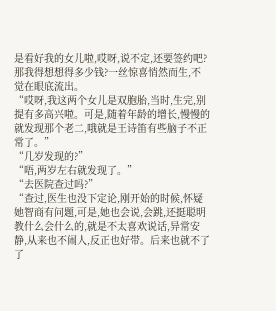是看好我的女儿啦,哎呀,说不定,还要签约吧?那我得想想得多少钱?一丝惊喜悄然而生,不觉在眼底流出。
“哎呀,我这两个女儿是双胞胎,当时,生完,别提有多高兴啦。可是,随着年龄的增长,慢慢的就发现那个老二,哦就是王诗笛有些脑子不正常了。”
“几岁发现的?”
“唔,两岁左右就发现了。”
“去医院查过吗?”
“查过,医生也没下定论,刚开始的时候,怀疑她智商有问题,可是,她也会说,会跳,还挺聪明教什么会什么的,就是不太喜欢说话,异常安静,从来也不闹人,反正也好带。后来也就不了了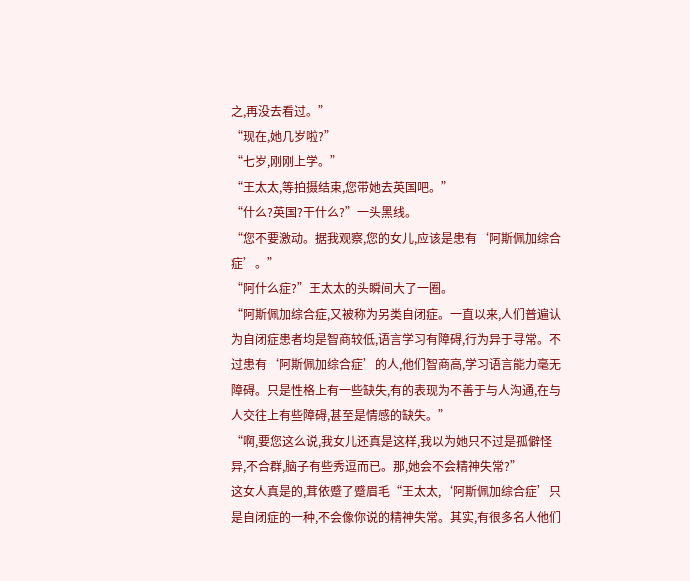之,再没去看过。”
“现在,她几岁啦?”
“七岁,刚刚上学。”
“王太太,等拍摄结束,您带她去英国吧。”
“什么?英国?干什么?”一头黑线。
“您不要激动。据我观察,您的女儿,应该是患有‘阿斯佩加综合症’。”
“阿什么症?”王太太的头瞬间大了一圈。
“阿斯佩加综合症,又被称为另类自闭症。一直以来,人们普遍认为自闭症患者均是智商较低,语言学习有障碍,行为异于寻常。不过患有‘阿斯佩加综合症’的人,他们智商高,学习语言能力毫无障碍。只是性格上有一些缺失,有的表现为不善于与人沟通,在与人交往上有些障碍,甚至是情感的缺失。”
“啊,要您这么说,我女儿还真是这样,我以为她只不过是孤僻怪异,不合群,脑子有些秀逗而已。那,她会不会精神失常?”
这女人真是的,茸依蹙了蹙眉毛“王太太,‘阿斯佩加综合症’只是自闭症的一种,不会像你说的精神失常。其实,有很多名人他们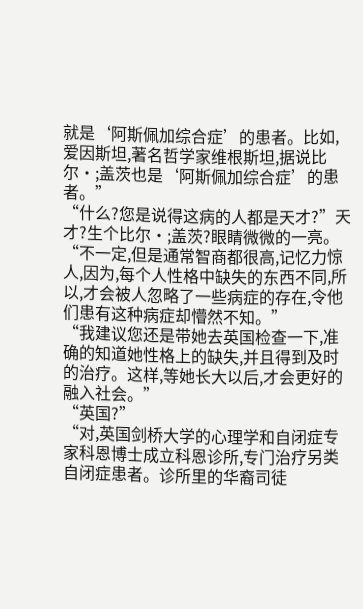就是‘阿斯佩加综合症’的患者。比如,爱因斯坦,著名哲学家维根斯坦,据说比尔•;盖茨也是‘阿斯佩加综合症’的患者。”
“什么?您是说得这病的人都是天才?”天才?生个比尔•;盖茨?眼睛微微的一亮。
“不一定,但是通常智商都很高,记忆力惊人,因为,每个人性格中缺失的东西不同,所以,才会被人忽略了一些病症的存在,令他们患有这种病症却懵然不知。”
“我建议您还是带她去英国检查一下,准确的知道她性格上的缺失,并且得到及时的治疗。这样,等她长大以后,才会更好的融入社会。”
“英国?”
“对,英国剑桥大学的心理学和自闭症专家科恩博士成立科恩诊所,专门治疗另类自闭症患者。诊所里的华裔司徒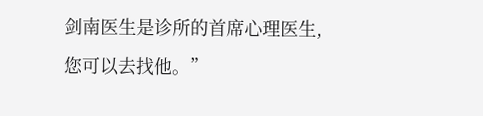剑南医生是诊所的首席心理医生,您可以去找他。”